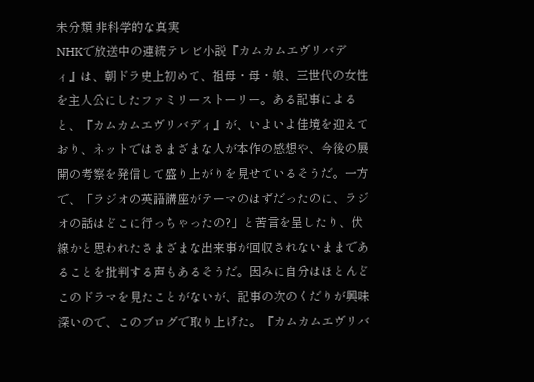未分類 非科学的な真実
NHKで放送中の連続テレビ小説『カムカムエヴリバディ』は、朝ドラ史上初めて、祖母・母・娘、三世代の女性を主人公にしたファミリーストーリー。ある記事によると、『カムカムエヴリバディ』が、いよいよ佳境を迎えており、ネットではさまざまな人が本作の感想や、今後の展開の考察を発信して盛り上がりを見せているそうだ。一方で、「ラジオの英語講座がテーマのはずだったのに、ラジオの話はどこに行っちゃったの?」と苦言を呈したり、伏線かと思われたさまざまな出来事が回収されないままであることを批判する声もあるそうだ。因みに自分はほとんどこのドラマを見たことがないが、記事の次のくだりが興味深いので、このブログで取り上げた。『カムカムエヴリバ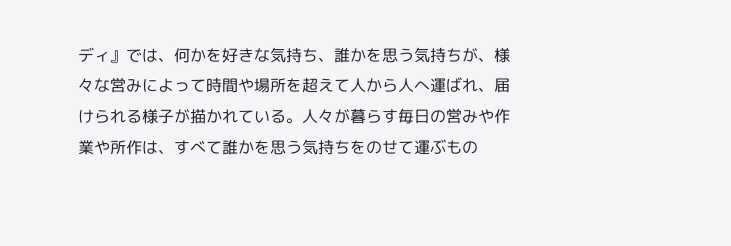ディ』では、何かを好きな気持ち、誰かを思う気持ちが、様々な営みによって時間や場所を超えて人から人へ運ばれ、届けられる様子が描かれている。人々が暮らす毎日の営みや作業や所作は、すべて誰かを思う気持ちをのせて運ぶもの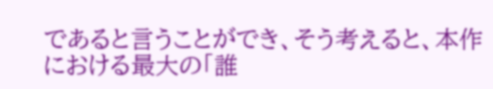であると言うことができ、そう考えると、本作における最大の「誰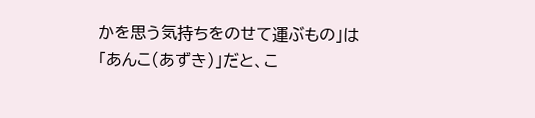かを思う気持ちをのせて運ぶもの」は「あんこ(あずき)」だと、こ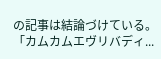の記事は結論づけている。「カムカムエヴリバディ...